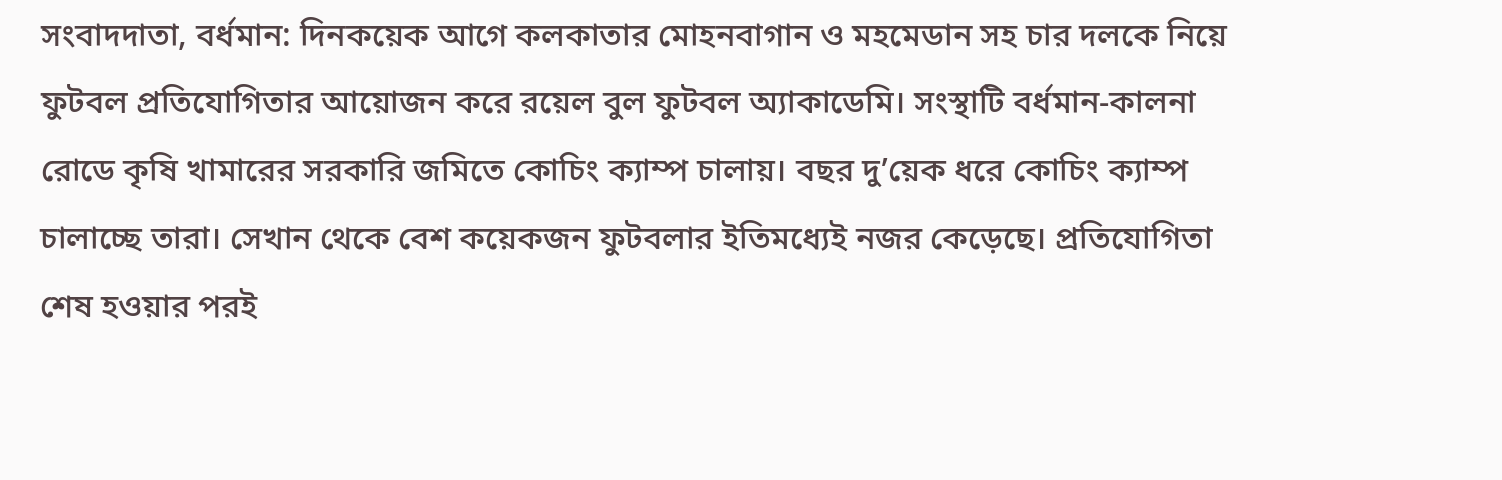সংবাদদাতা, বর্ধমান: দিনকয়েক আগে কলকাতার মোহনবাগান ও মহমেডান সহ চার দলকে নিয়ে ফুটবল প্রতিযোগিতার আয়োজন করে রয়েল বুল ফুটবল অ্যাকাডেমি। সংস্থাটি বর্ধমান-কালনা রোডে কৃষি খামারের সরকারি জমিতে কোচিং ক্যাম্প চালায়। বছর দু’য়েক ধরে কোচিং ক্যাম্প চালাচ্ছে তারা। সেখান থেকে বেশ কয়েকজন ফুটবলার ইতিমধ্যেই নজর কেড়েছে। প্রতিযোগিতা শেষ হওয়ার পরই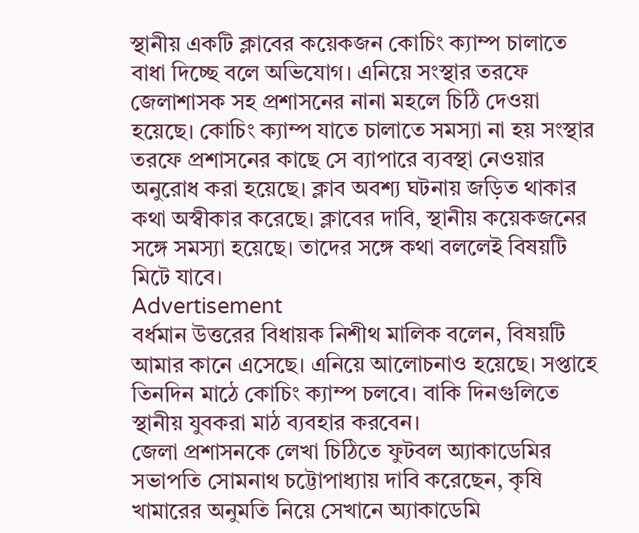স্থানীয় একটি ক্লাবের কয়েকজন কোচিং ক্যাম্প চালাতে বাধা দিচ্ছে বলে অভিযোগ। এনিয়ে সংস্থার তরফে জেলাশাসক সহ প্রশাসনের নানা মহলে চিঠি দেওয়া হয়েছে। কোচিং ক্যাম্প যাতে চালাতে সমস্যা না হয় সংস্থার তরফে প্রশাসনের কাছে সে ব্যাপারে ব্যবস্থা নেওয়ার অনুরোধ করা হয়েছে। ক্লাব অবশ্য ঘটনায় জড়িত থাকার কথা অস্বীকার করেছে। ক্লাবের দাবি, স্থানীয় কয়েকজনের সঙ্গে সমস্যা হয়েছে। তাদের সঙ্গে কথা বললেই বিষয়টি মিটে যাবে।
Advertisement
বর্ধমান উত্তরের বিধায়ক নিশীথ মালিক বলেন, বিষয়টি আমার কানে এসেছে। এনিয়ে আলোচনাও হয়েছে। সপ্তাহে তিনদিন মাঠে কোচিং ক্যাম্প চলবে। বাকি দিনগুলিতে স্থানীয় যুবকরা মাঠ ব্যবহার করবেন।
জেলা প্রশাসনকে লেখা চিঠিতে ফুটবল অ্যাকাডেমির সভাপতি সোমনাথ চট্টোপাধ্যায় দাবি করেছেন, কৃষি খামারের অনুমতি নিয়ে সেখানে অ্যাকাডেমি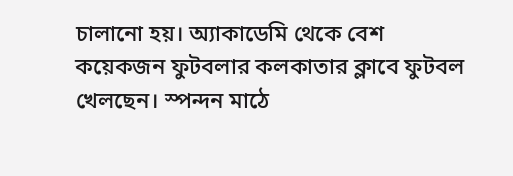চালানো হয়। অ্যাকাডেমি থেকে বেশ কয়েকজন ফুটবলার কলকাতার ক্লাবে ফুটবল খেলছেন। স্পন্দন মাঠে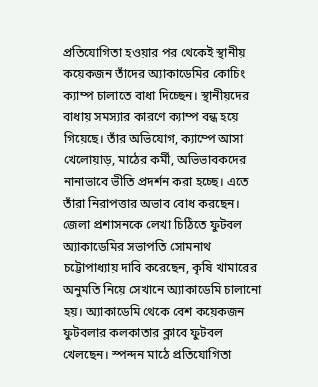প্রতিযোগিতা হওয়ার পর থেকেই স্থানীয় কয়েকজন তাঁদের অ্যাকাডেমির কোচিং ক্যাম্প চালাতে বাধা দিচ্ছেন। স্থানীয়দের বাধায় সমস্যার কারণে ক্যাম্প বন্ধ হয়ে গিয়েছে। তাঁর অভিযোগ, ক্যাম্পে আসা খেলোয়াড়, মাঠের কর্মী, অভিভাবকদের নানাভাবে ভীতি প্রদর্শন করা হচ্ছে। এতে তাঁরা নিরাপত্তার অভাব বোধ করছেন।
জেলা প্রশাসনকে লেখা চিঠিতে ফুটবল অ্যাকাডেমির সভাপতি সোমনাথ চট্টোপাধ্যায় দাবি করেছেন, কৃষি খামারের অনুমতি নিয়ে সেখানে অ্যাকাডেমি চালানো হয়। অ্যাকাডেমি থেকে বেশ কয়েকজন ফুটবলার কলকাতার ক্লাবে ফুটবল খেলছেন। স্পন্দন মাঠে প্রতিযোগিতা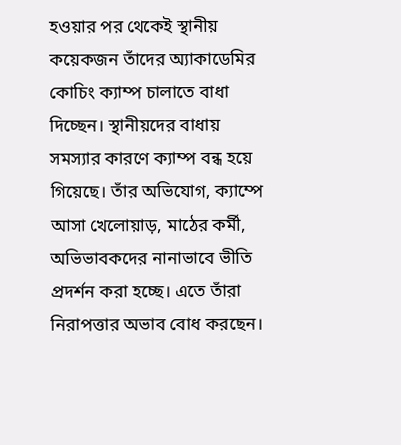হওয়ার পর থেকেই স্থানীয় কয়েকজন তাঁদের অ্যাকাডেমির কোচিং ক্যাম্প চালাতে বাধা দিচ্ছেন। স্থানীয়দের বাধায় সমস্যার কারণে ক্যাম্প বন্ধ হয়ে গিয়েছে। তাঁর অভিযোগ, ক্যাম্পে আসা খেলোয়াড়, মাঠের কর্মী, অভিভাবকদের নানাভাবে ভীতি প্রদর্শন করা হচ্ছে। এতে তাঁরা নিরাপত্তার অভাব বোধ করছেন।